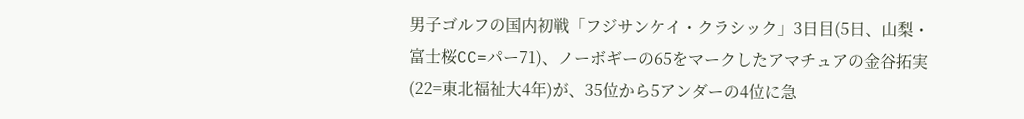男子ゴルフの国内初戦「フジサンケイ・クラシック」3日目(5日、山梨・富士桜CC=パー71)、ノーボギーの65をマークしたアマチュアの金谷拓実(22=東北福祉大4年)が、35位から5アンダーの4位に急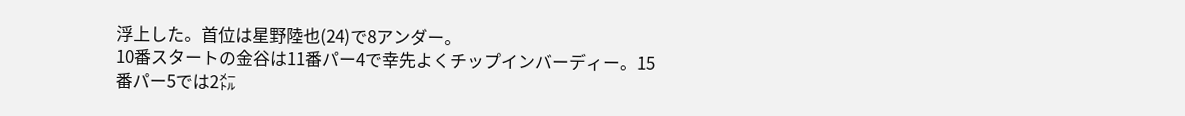浮上した。首位は星野陸也(24)で8アンダー。
10番スタートの金谷は11番パー4で幸先よくチップインバーディー。15番パー5では2㍍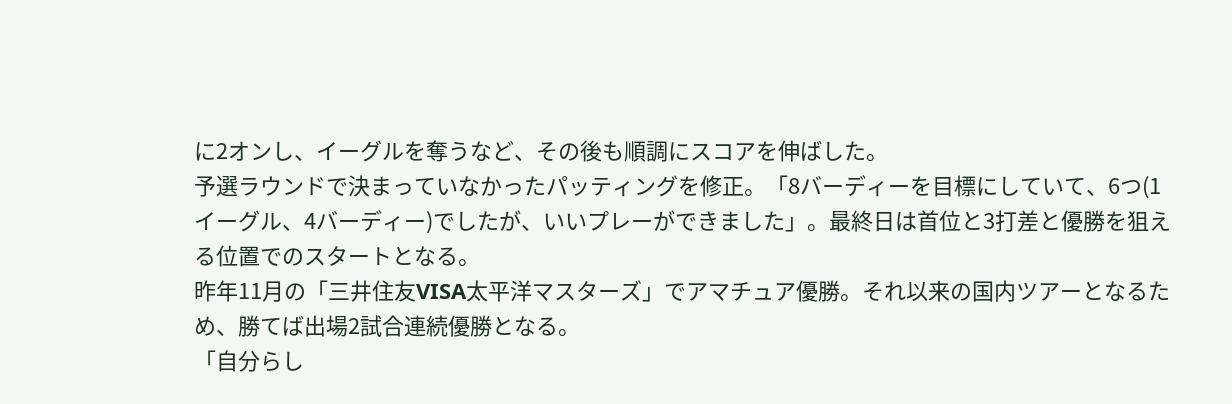に2オンし、イーグルを奪うなど、その後も順調にスコアを伸ばした。
予選ラウンドで決まっていなかったパッティングを修正。「8バーディーを目標にしていて、6つ(1イーグル、4バーディー)でしたが、いいプレーができました」。最終日は首位と3打差と優勝を狙える位置でのスタートとなる。
昨年11月の「三井住友VISA太平洋マスターズ」でアマチュア優勝。それ以来の国内ツアーとなるため、勝てば出場2試合連続優勝となる。
「自分らし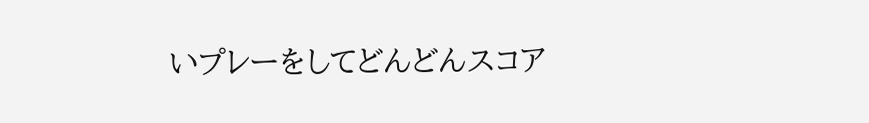いプレーをしてどんどんスコア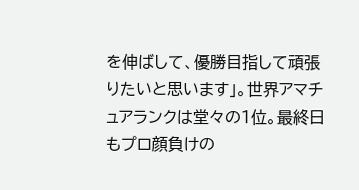を伸ばして、優勝目指して頑張りたいと思います」。世界アマチュアランクは堂々の1位。最終日もプロ顔負けの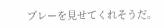プレーを見せてくれそうだ。